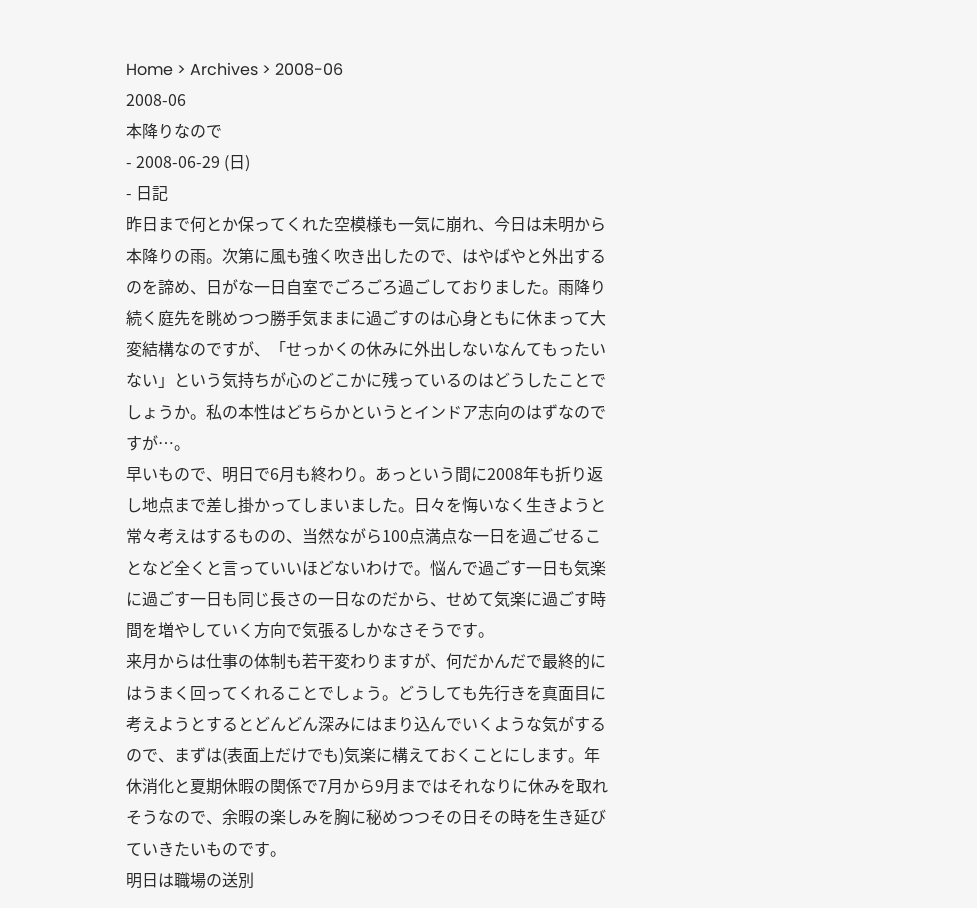Home > Archives > 2008-06
2008-06
本降りなので
- 2008-06-29 (日)
- 日記
昨日まで何とか保ってくれた空模様も一気に崩れ、今日は未明から本降りの雨。次第に風も強く吹き出したので、はやばやと外出するのを諦め、日がな一日自室でごろごろ過ごしておりました。雨降り続く庭先を眺めつつ勝手気ままに過ごすのは心身ともに休まって大変結構なのですが、「せっかくの休みに外出しないなんてもったいない」という気持ちが心のどこかに残っているのはどうしたことでしょうか。私の本性はどちらかというとインドア志向のはずなのですが…。
早いもので、明日で6月も終わり。あっという間に2008年も折り返し地点まで差し掛かってしまいました。日々を悔いなく生きようと常々考えはするものの、当然ながら100点満点な一日を過ごせることなど全くと言っていいほどないわけで。悩んで過ごす一日も気楽に過ごす一日も同じ長さの一日なのだから、せめて気楽に過ごす時間を増やしていく方向で気張るしかなさそうです。
来月からは仕事の体制も若干変わりますが、何だかんだで最終的にはうまく回ってくれることでしょう。どうしても先行きを真面目に考えようとするとどんどん深みにはまり込んでいくような気がするので、まずは(表面上だけでも)気楽に構えておくことにします。年休消化と夏期休暇の関係で7月から9月まではそれなりに休みを取れそうなので、余暇の楽しみを胸に秘めつつその日その時を生き延びていきたいものです。
明日は職場の送別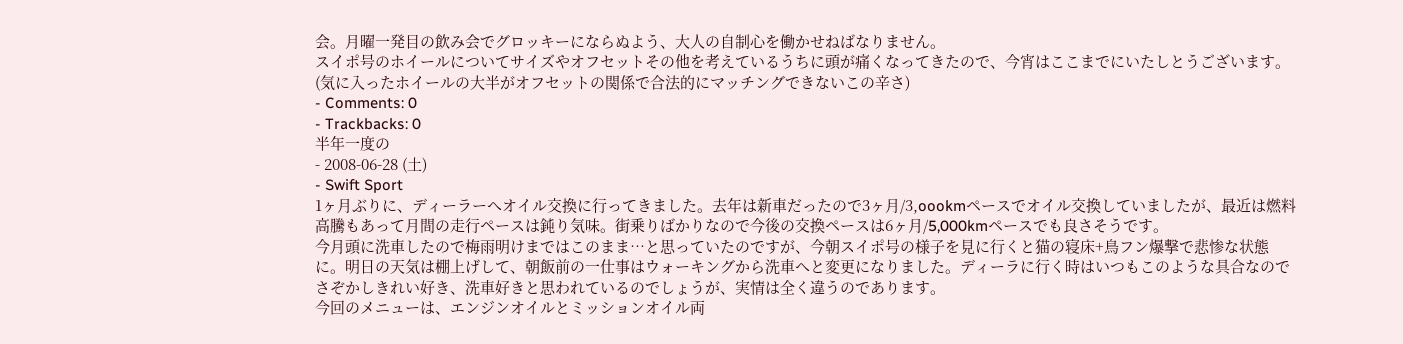会。月曜一発目の飲み会でグロッキーにならぬよう、大人の自制心を働かせねばなりません。
スイポ号のホイールについてサイズやオフセットその他を考えているうちに頭が痛くなってきたので、今宵はここまでにいたしとうございます。
(気に入ったホイールの大半がオフセットの関係で合法的にマッチングできないこの辛さ)
- Comments: 0
- Trackbacks: 0
半年一度の
- 2008-06-28 (土)
- Swift Sport
1ヶ月ぶりに、ディーラーへオイル交換に行ってきました。去年は新車だったので3ヶ月/3,oookmペースでオイル交換していましたが、最近は燃料高騰もあって月間の走行ペースは鈍り気味。街乗りばかりなので今後の交換ペースは6ヶ月/5,000kmペースでも良さそうです。
今月頭に洗車したので梅雨明けまではこのまま…と思っていたのですが、今朝スイポ号の様子を見に行くと猫の寝床+鳥フン爆撃で悲惨な状態に。明日の天気は棚上げして、朝飯前の一仕事はウォーキングから洗車へと変更になりました。ディーラに行く時はいつもこのような具合なのでさぞかしきれい好き、洗車好きと思われているのでしょうが、実情は全く違うのであります。
今回のメニューは、エンジンオイルとミッションオイル両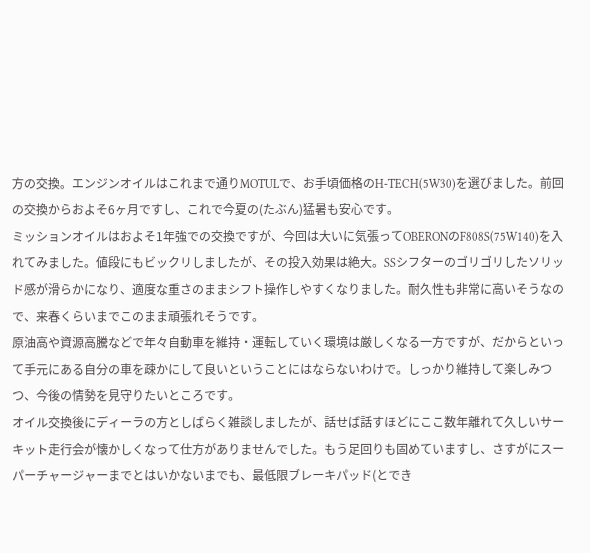方の交換。エンジンオイルはこれまで通りMOTULで、お手頃価格のH-TECH(5W30)を選びました。前回の交換からおよそ6ヶ月ですし、これで今夏の(たぶん)猛暑も安心です。
ミッションオイルはおよそ1年強での交換ですが、今回は大いに気張ってOBERONのF808S(75W140)を入れてみました。値段にもビックリしましたが、その投入効果は絶大。SSシフターのゴリゴリしたソリッド感が滑らかになり、適度な重さのままシフト操作しやすくなりました。耐久性も非常に高いそうなので、来春くらいまでこのまま頑張れそうです。
原油高や資源高騰などで年々自動車を維持・運転していく環境は厳しくなる一方ですが、だからといって手元にある自分の車を疎かにして良いということにはならないわけで。しっかり維持して楽しみつつ、今後の情勢を見守りたいところです。
オイル交換後にディーラの方としばらく雑談しましたが、話せば話すほどにここ数年離れて久しいサーキット走行会が懐かしくなって仕方がありませんでした。もう足回りも固めていますし、さすがにスーパーチャージャーまでとはいかないまでも、最低限ブレーキパッド(とでき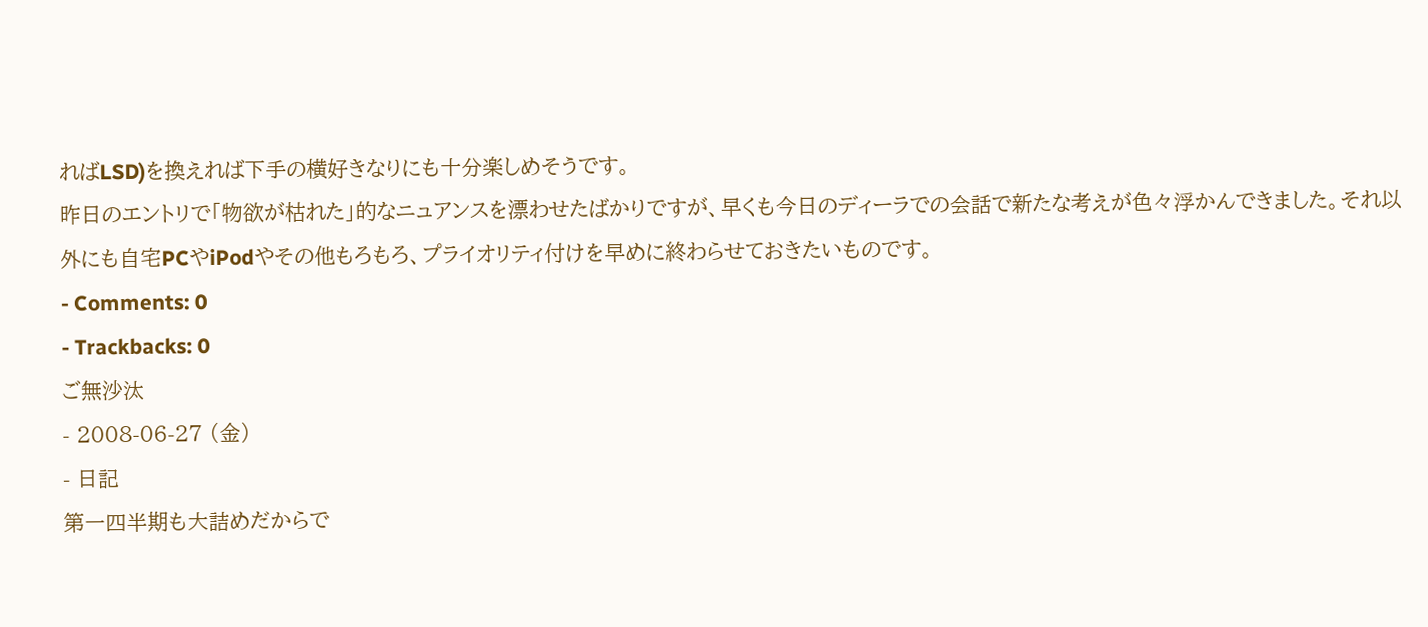ればLSD)を換えれば下手の横好きなりにも十分楽しめそうです。
昨日のエントリで「物欲が枯れた」的なニュアンスを漂わせたばかりですが、早くも今日のディーラでの会話で新たな考えが色々浮かんできました。それ以外にも自宅PCやiPodやその他もろもろ、プライオリティ付けを早めに終わらせておきたいものです。
- Comments: 0
- Trackbacks: 0
ご無沙汰
- 2008-06-27 (金)
- 日記
第一四半期も大詰めだからで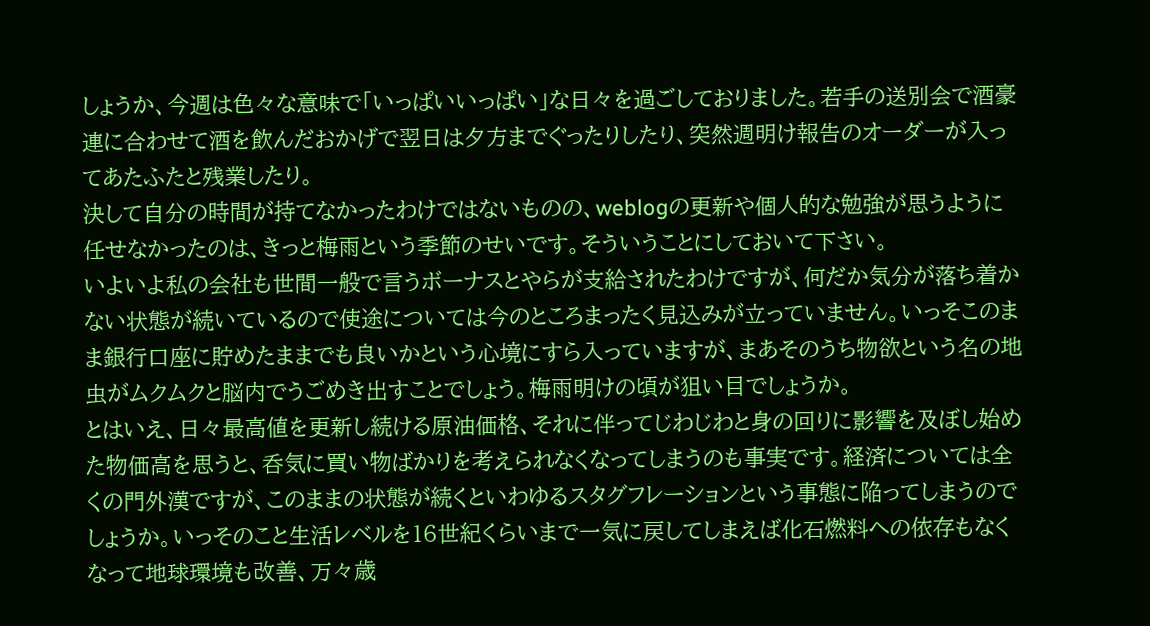しょうか、今週は色々な意味で「いっぱいいっぱい」な日々を過ごしておりました。若手の送別会で酒豪連に合わせて酒を飲んだおかげで翌日は夕方までぐったりしたり、突然週明け報告のオーダーが入ってあたふたと残業したり。
決して自分の時間が持てなかったわけではないものの、weblogの更新や個人的な勉強が思うように任せなかったのは、きっと梅雨という季節のせいです。そういうことにしておいて下さい。
いよいよ私の会社も世間一般で言うボーナスとやらが支給されたわけですが、何だか気分が落ち着かない状態が続いているので使途については今のところまったく見込みが立っていません。いっそこのまま銀行口座に貯めたままでも良いかという心境にすら入っていますが、まあそのうち物欲という名の地虫がムクムクと脳内でうごめき出すことでしょう。梅雨明けの頃が狙い目でしょうか。
とはいえ、日々最高値を更新し続ける原油価格、それに伴ってじわじわと身の回りに影響を及ぼし始めた物価高を思うと、呑気に買い物ばかりを考えられなくなってしまうのも事実です。経済については全くの門外漢ですが、このままの状態が続くといわゆるスタグフレーションという事態に陥ってしまうのでしょうか。いっそのこと生活レベルを16世紀くらいまで一気に戻してしまえば化石燃料への依存もなくなって地球環境も改善、万々歳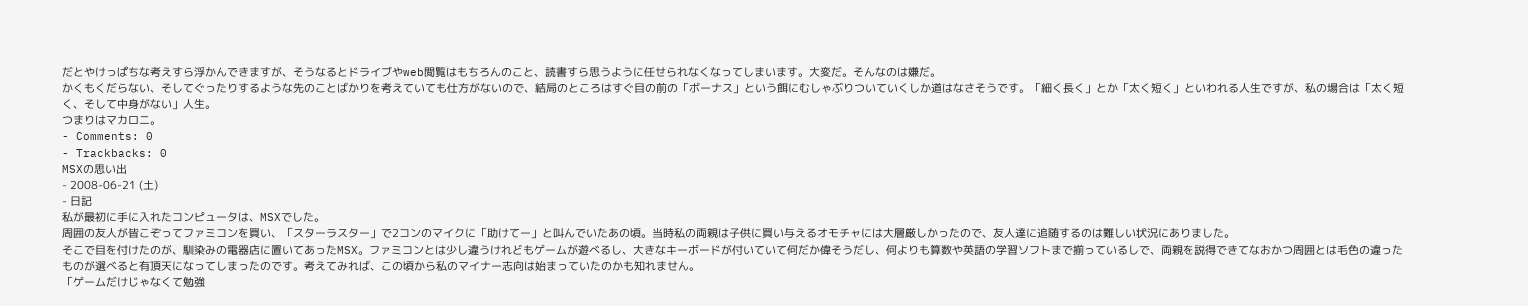だとやけっぱちな考えすら浮かんできますが、そうなるとドライブやweb閲覧はもちろんのこと、読書すら思うように任せられなくなってしまいます。大変だ。そんなのは嫌だ。
かくもくだらない、そしてぐったりするような先のことばかりを考えていても仕方がないので、結局のところはすぐ目の前の「ボーナス」という餌にむしゃぶりついていくしか道はなさそうです。「細く長く」とか「太く短く」といわれる人生ですが、私の場合は「太く短く、そして中身がない」人生。
つまりはマカロニ。
- Comments: 0
- Trackbacks: 0
MSXの思い出
- 2008-06-21 (土)
- 日記
私が最初に手に入れたコンピュータは、MSXでした。
周囲の友人が皆こぞってファミコンを買い、「スターラスター」で2コンのマイクに「助けてー」と叫んでいたあの頃。当時私の両親は子供に買い与えるオモチャには大層厳しかったので、友人達に追随するのは難しい状況にありました。
そこで目を付けたのが、馴染みの電器店に置いてあったMSX。ファミコンとは少し違うけれどもゲームが遊べるし、大きなキーボードが付いていて何だか偉そうだし、何よりも算数や英語の学習ソフトまで揃っているしで、両親を説得できてなおかつ周囲とは毛色の違ったものが選べると有頂天になってしまったのです。考えてみれば、この頃から私のマイナー志向は始まっていたのかも知れません。
「ゲームだけじゃなくて勉強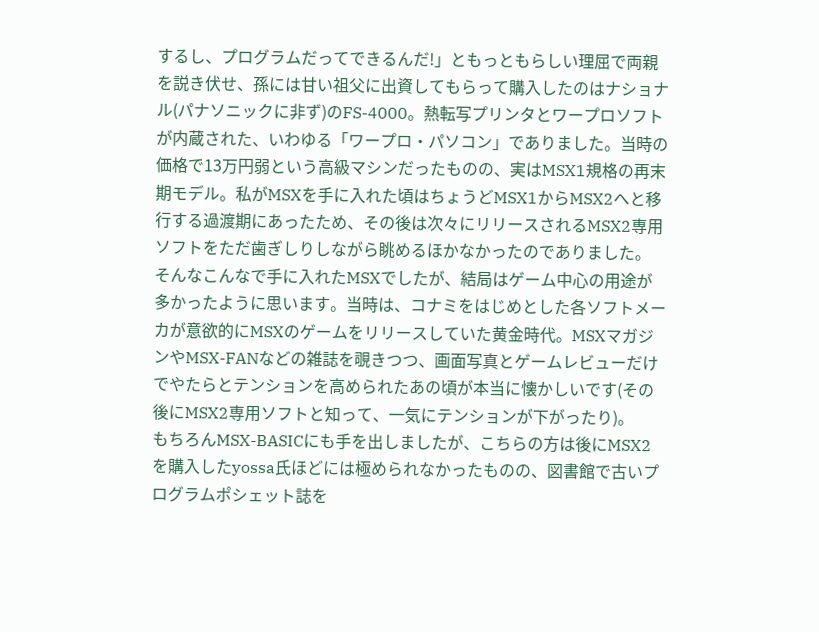するし、プログラムだってできるんだ!」ともっともらしい理屈で両親を説き伏せ、孫には甘い祖父に出資してもらって購入したのはナショナル(パナソニックに非ず)のFS-4000。熱転写プリンタとワープロソフトが内蔵された、いわゆる「ワープロ・パソコン」でありました。当時の価格で13万円弱という高級マシンだったものの、実はMSX1規格の再末期モデル。私がMSXを手に入れた頃はちょうどMSX1からMSX2へと移行する過渡期にあったため、その後は次々にリリースされるMSX2専用ソフトをただ歯ぎしりしながら眺めるほかなかったのでありました。
そんなこんなで手に入れたMSXでしたが、結局はゲーム中心の用途が多かったように思います。当時は、コナミをはじめとした各ソフトメーカが意欲的にMSXのゲームをリリースしていた黄金時代。MSXマガジンやMSX-FANなどの雑誌を覗きつつ、画面写真とゲームレビューだけでやたらとテンションを高められたあの頃が本当に懐かしいです(その後にMSX2専用ソフトと知って、一気にテンションが下がったり)。
もちろんMSX-BASICにも手を出しましたが、こちらの方は後にMSX2を購入したyossa氏ほどには極められなかったものの、図書館で古いプログラムポシェット誌を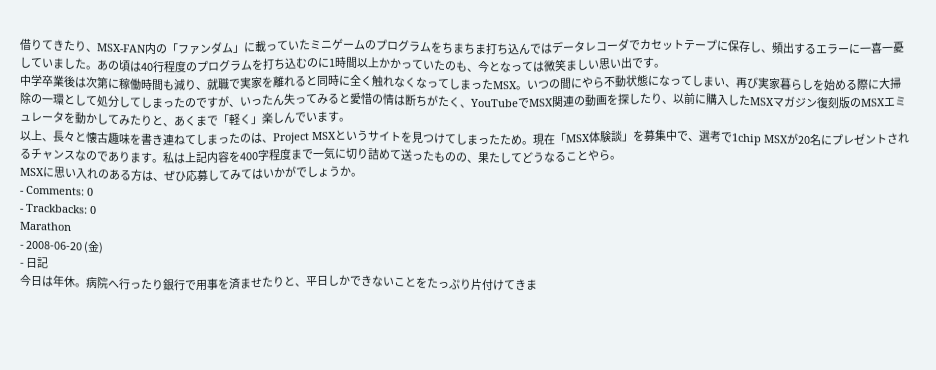借りてきたり、MSX-FAN内の「ファンダム」に載っていたミニゲームのプログラムをちまちま打ち込んではデータレコーダでカセットテープに保存し、頻出するエラーに一喜一憂していました。あの頃は40行程度のプログラムを打ち込むのに1時間以上かかっていたのも、今となっては微笑ましい思い出です。
中学卒業後は次第に稼働時間も減り、就職で実家を離れると同時に全く触れなくなってしまったMSX。いつの間にやら不動状態になってしまい、再び実家暮らしを始める際に大掃除の一環として処分してしまったのですが、いったん失ってみると愛惜の情は断ちがたく、YouTubeでMSX関連の動画を探したり、以前に購入したMSXマガジン復刻版のMSXエミュレータを動かしてみたりと、あくまで「軽く」楽しんでいます。
以上、長々と懐古趣味を書き連ねてしまったのは、Project MSXというサイトを見つけてしまったため。現在「MSX体験談」を募集中で、選考で1chip MSXが20名にプレゼントされるチャンスなのであります。私は上記内容を400字程度まで一気に切り詰めて送ったものの、果たしてどうなることやら。
MSXに思い入れのある方は、ぜひ応募してみてはいかがでしょうか。
- Comments: 0
- Trackbacks: 0
Marathon
- 2008-06-20 (金)
- 日記
今日は年休。病院へ行ったり銀行で用事を済ませたりと、平日しかできないことをたっぷり片付けてきま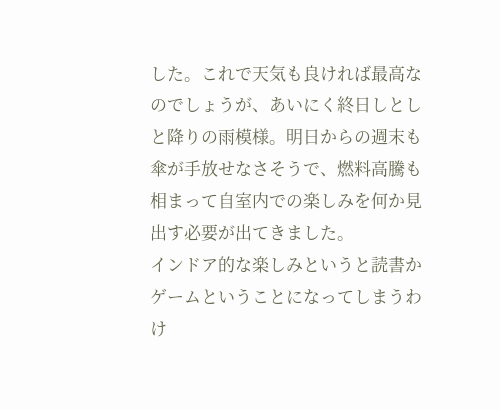した。これで天気も良ければ最高なのでしょうが、あいにく終日しとしと降りの雨模様。明日からの週末も傘が手放せなさそうで、燃料高騰も相まって自室内での楽しみを何か見出す必要が出てきました。
インドア的な楽しみというと読書かゲームということになってしまうわけ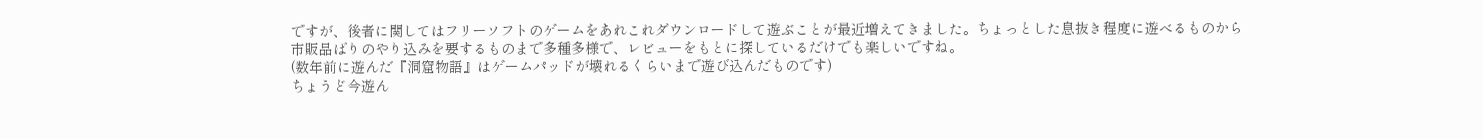ですが、後者に関してはフリーソフトのゲームをあれこれダウンロードして遊ぶことが最近増えてきました。ちょっとした息抜き程度に遊べるものから市販品ばりのやり込みを要するものまで多種多様で、レビューをもとに探しているだけでも楽しいですね。
(数年前に遊んだ『洞窟物語』はゲームパッドが壊れるくらいまで遊び込んだものです)
ちょうど今遊ん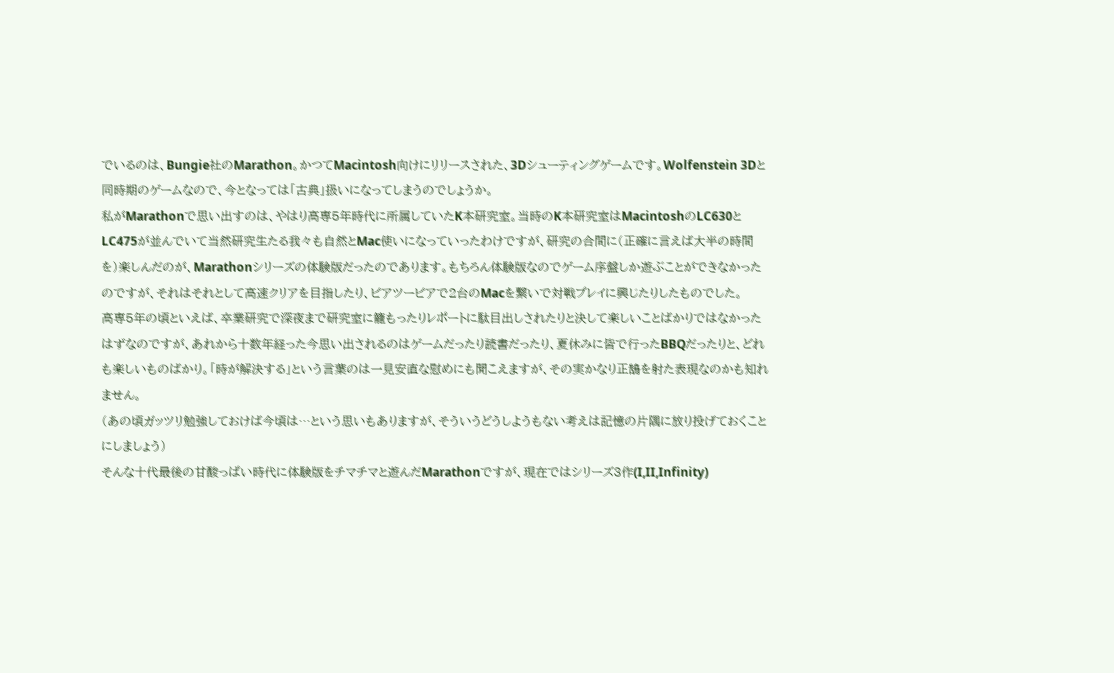でいるのは、Bungie社のMarathon。かつてMacintosh向けにリリースされた、3Dシューティングゲームです。Wolfenstein 3Dと同時期のゲームなので、今となっては「古典」扱いになってしまうのでしょうか。
私がMarathonで思い出すのは、やはり高専5年時代に所属していたK本研究室。当時のK本研究室はMacintoshのLC630とLC475が並んでいて当然研究生たる我々も自然とMac使いになっていったわけですが、研究の合間に(正確に言えば大半の時間を)楽しんだのが、Marathonシリーズの体験版だったのであります。もちろん体験版なのでゲーム序盤しか遊ぶことができなかったのですが、それはそれとして高速クリアを目指したり、ピアツーピアで2台のMacを繋いで対戦プレイに興じたりしたものでした。
高専5年の頃といえば、卒業研究で深夜まで研究室に籠もったりレポートに駄目出しされたりと決して楽しいことばかりではなかったはずなのですが、あれから十数年経った今思い出されるのはゲームだったり読書だったり、夏休みに皆で行ったBBQだったりと、どれも楽しいものばかり。「時が解決する」という言葉のは一見安直な慰めにも聞こえますが、その実かなり正鵠を射た表現なのかも知れません。
(あの頃ガッツリ勉強しておけば今頃は…という思いもありますが、そういうどうしようもない考えは記憶の片隅に放り投げておくことにしましょう)
そんな十代最後の甘酸っぱい時代に体験版をチマチマと遊んだMarathonですが、現在ではシリーズ3作(I,II,Infinity)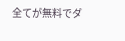全てが無料でダ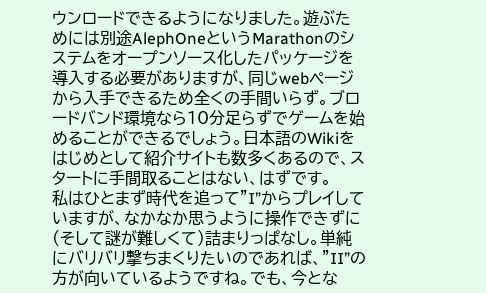ウンロードできるようになりました。遊ぶためには別途AlephOneというMarathonのシステムをオープンソース化したパッケージを導入する必要がありますが、同じwebページから入手できるため全くの手間いらず。ブロードバンド環境なら10分足らずでゲームを始めることができるでしょう。日本語のWikiをはじめとして紹介サイトも数多くあるので、スタートに手間取ることはない、はずです。
私はひとまず時代を追って”I”からプレイしていますが、なかなか思うように操作できずに(そして謎が難しくて)詰まりっぱなし。単純にバリバリ撃ちまくりたいのであれば、”II”の方が向いているようですね。でも、今とな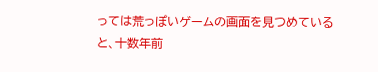っては荒っぽいゲームの画面を見つめていると、十数年前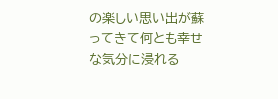の楽しい思い出が蘇ってきて何とも幸せな気分に浸れる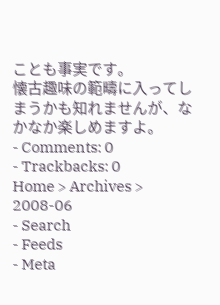ことも事実です。
懐古趣味の範疇に入ってしまうかも知れませんが、なかなか楽しめますよ。
- Comments: 0
- Trackbacks: 0
Home > Archives > 2008-06
- Search
- Feeds
- Meta